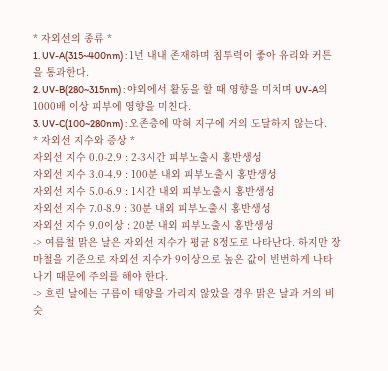* 자외선의 종류 *
1. UV-A(315~400nm) : 1년 내내 존재하며 침투력이 좋아 유리와 커튼을 통과한다.
2. UV-B(280~315nm) : 야외에서 활동을 할 때 영향을 미치며 UV-A의 1000배 이상 피부에 영향을 미친다.
3. UV-C(100~280nm) : 오존층에 막혀 지구에 거의 도달하지 않는다.
* 자외선 지수와 증상 *
자외선 지수 0.0-2.9 : 2-3시간 피부노출시 홍반생성
자외선 지수 3.0-4.9 : 100분 내외 피부노출시 홍반생성
자외선 지수 5.0-6.9 : 1시간 내외 피부노출시 홍반생성
자외선 지수 7.0-8.9 : 30분 내외 피부노출시 홍반생성
자외선 지수 9.0이상 : 20분 내외 피부노출시 홍반생성
-> 여름철 맑은 날은 자외선 지수가 평균 8정도로 나타난다. 하지만 장마철을 기준으로 자외선 지수가 9이상으로 높은 값이 빈번하게 나타나기 때문에 주의를 해야 한다.
-> 흐린 날에는 구름이 태양을 가리지 않았을 경우 맑은 날과 거의 비슷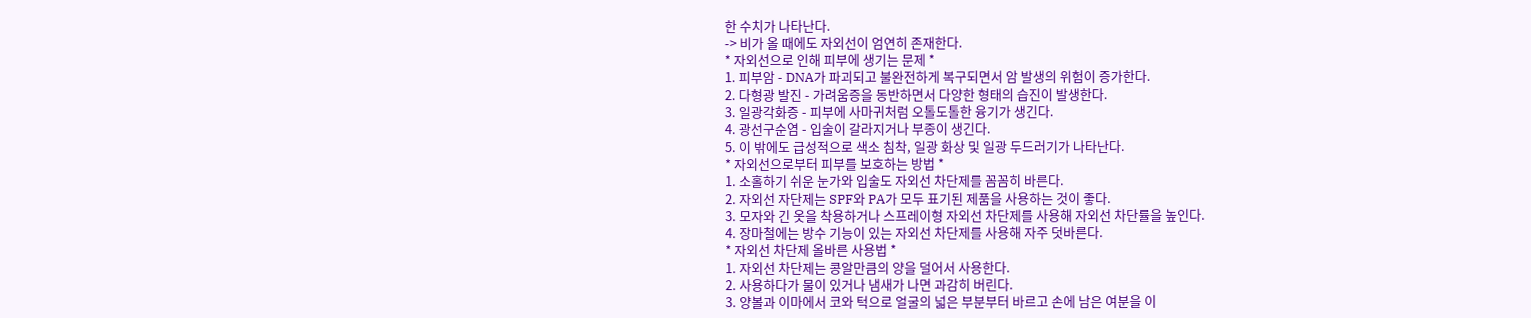한 수치가 나타난다.
-> 비가 올 때에도 자외선이 엄연히 존재한다.
* 자외선으로 인해 피부에 생기는 문제 *
1. 피부암 - DNA가 파괴되고 불완전하게 복구되면서 암 발생의 위험이 증가한다.
2. 다형광 발진 - 가려움증을 동반하면서 다양한 형태의 습진이 발생한다.
3. 일광각화증 - 피부에 사마귀처럼 오톨도톨한 융기가 생긴다.
4. 광선구순염 - 입술이 갈라지거나 부종이 생긴다.
5. 이 밖에도 급성적으로 색소 침착, 일광 화상 및 일광 두드러기가 나타난다.
* 자외선으로부터 피부를 보호하는 방법 *
1. 소홀하기 쉬운 눈가와 입술도 자외선 차단제를 꼼꼼히 바른다.
2. 자외선 자단제는 SPF와 PA가 모두 표기된 제품을 사용하는 것이 좋다.
3. 모자와 긴 옷을 착용하거나 스프레이형 자외선 차단제를 사용해 자외선 차단률을 높인다.
4. 장마철에는 방수 기능이 있는 자외선 차단제를 사용해 자주 덧바른다.
* 자외선 차단제 올바른 사용법 *
1. 자외선 차단제는 콩알만큼의 양을 덜어서 사용한다.
2. 사용하다가 물이 있거나 냄새가 나면 과감히 버린다.
3. 양볼과 이마에서 코와 턱으로 얼굴의 넓은 부분부터 바르고 손에 남은 여분을 이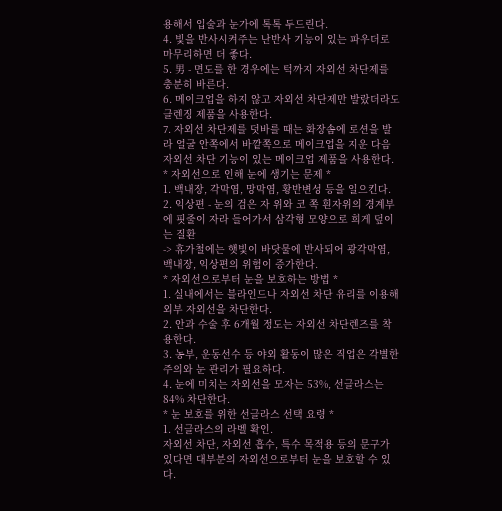용해서 입술과 눈가에 톡톡 두드린다.
4. 빛을 반사시켜주는 난반사 기능이 있는 파우더로 마무리하면 더 좋다.
5. 男 - 면도를 한 경우에는 턱까지 자외선 차단제를 충분히 바른다.
6. 메이크업을 하지 않고 자외선 차단제만 발랐더라도 클렌징 제품을 사용한다.
7. 자외선 차단제를 덧바를 때는 화장솜에 로션을 발라 얼굴 안쪽에서 바깥쪽으로 메이크업을 지운 다음 자외선 차단 기능이 있는 메이크업 제품을 사용한다.
* 자외선으로 인해 눈에 생기는 문제 *
1. 백내장, 각막염, 망막염, 황반변성 등을 일으킨다.
2. 익상편 - 눈의 검은 자 위와 코 쪽 흰자위의 경계부에 핏줄이 자라 들어가서 삼각형 모양으로 희게 덮이는 질환
-> 휴가철에는 햇빛이 바닷물에 반사되어 광각막염, 백내장, 익상편의 위험이 증가한다.
* 자외선으로부터 눈을 보호하는 방법 *
1. 실내에서는 블라인드나 자외선 차단 유리를 이용해 외부 자외선을 차단한다.
2. 안과 수술 후 6개월 정도는 자외선 차단렌즈를 착용한다.
3. 농부, 운동선수 등 야외 활동이 많은 직업은 각별한 주의와 눈 관리가 필요하다.
4. 눈에 미치는 자외선을 모자는 53%, 선글라스는 84% 차단한다.
* 눈 보호를 위한 선글라스 선택 요령 *
1. 선글라스의 라벨 확인.
자외선 차단, 자외선 흡수, 특수 목적용 등의 문구가 있다면 대부분의 자외선으로부터 눈을 보호할 수 있다.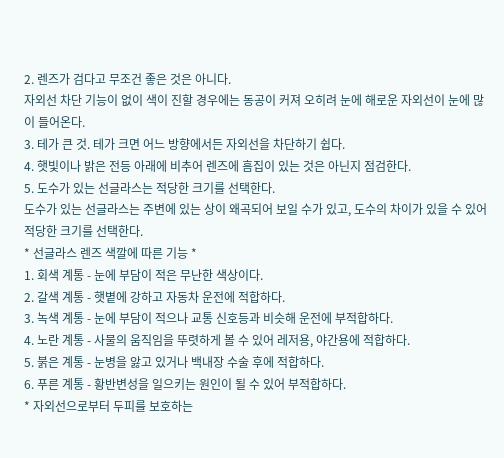2. 렌즈가 검다고 무조건 좋은 것은 아니다.
자외선 차단 기능이 없이 색이 진할 경우에는 동공이 커져 오히려 눈에 해로운 자외선이 눈에 많이 들어온다.
3. 테가 큰 것. 테가 크면 어느 방향에서든 자외선을 차단하기 쉽다.
4. 햇빛이나 밝은 전등 아래에 비추어 렌즈에 흠집이 있는 것은 아닌지 점검한다.
5. 도수가 있는 선글라스는 적당한 크기를 선택한다.
도수가 있는 선글라스는 주변에 있는 상이 왜곡되어 보일 수가 있고, 도수의 차이가 있을 수 있어 적당한 크기를 선택한다.
* 선글라스 렌즈 색깔에 따른 기능 *
1. 회색 계통 - 눈에 부담이 적은 무난한 색상이다.
2. 갈색 계통 - 햇볕에 강하고 자동차 운전에 적합하다.
3. 녹색 계통 - 눈에 부담이 적으나 교통 신호등과 비슷해 운전에 부적합하다.
4. 노란 계통 - 사물의 움직임을 뚜렷하게 볼 수 있어 레저용, 야간용에 적합하다.
5. 붉은 계통 - 눈병을 앓고 있거나 백내장 수술 후에 적합하다.
6. 푸른 계통 - 황반변성을 일으키는 원인이 될 수 있어 부적합하다.
* 자외선으로부터 두피를 보호하는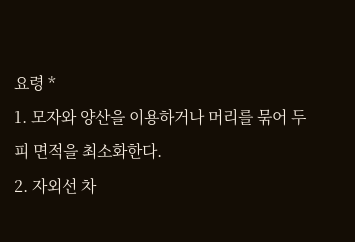요령 *
1. 모자와 양산을 이용하거나 머리를 묶어 두피 면적을 최소화한다.
2. 자외선 차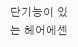단기능이 있는 헤어에센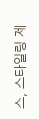스, 스타일링 제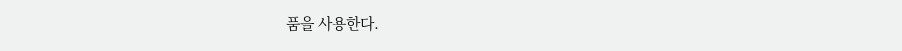품을 사용한다.